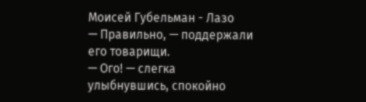Моисей Губельман - Лазо
— Правильно, — поддержали его товарищи.
— Ого! — слегка улыбнувшись, спокойно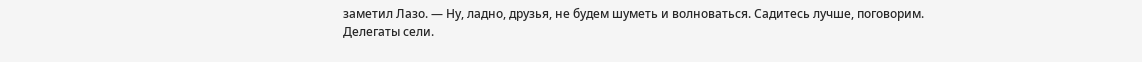заметил Лазо. — Ну, ладно, друзья, не будем шуметь и волноваться. Садитесь лучше, поговорим.
Делегаты сели.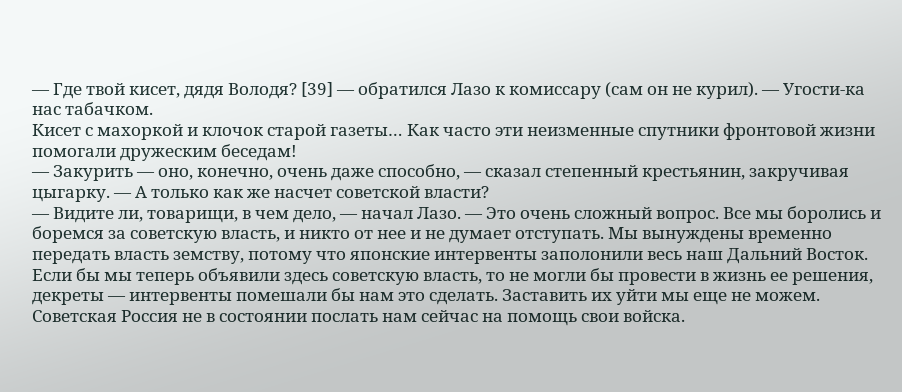— Где твой кисет, дядя Володя? [39] — обратился Лазо к комиссару (сам он не курил). — Угости-ка нас табачком.
Кисет с махоркой и клочок старой газеты… Как часто эти неизменные спутники фронтовой жизни помогали дружеским беседам!
— Закурить — оно, конечно, очень даже способно, — сказал степенный крестьянин, закручивая цыгарку. — А только как же насчет советской власти?
— Видите ли, товарищи, в чем дело, — начал Лазо. — Это очень сложный вопрос. Все мы боролись и боремся за советскую власть, и никто от нее и не думает отступать. Мы вынуждены временно передать власть земству, потому что японские интервенты заполонили весь наш Дальний Восток. Если бы мы теперь объявили здесь советскую власть, то не могли бы провести в жизнь ее решения, декреты — интервенты помешали бы нам это сделать. Заставить их уйти мы еще не можем. Советская Россия не в состоянии послать нам сейчас на помощь свои войска.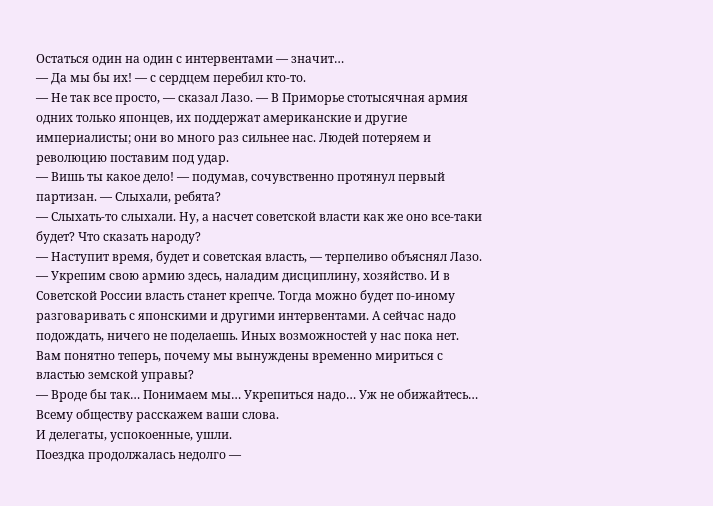Остаться один на один с интервентами — значит…
— Да мы бы их! — с сердцем перебил кто-то.
— Не так все просто, — сказал Лазо. — В Приморье стотысячная армия одних только японцев, их поддержат американские и другие империалисты; они во много раз сильнее нас. Людей потеряем и революцию поставим под удар.
— Вишь ты какое дело! — подумав, сочувственно протянул первый партизан. — Слыхали, ребята?
— Слыхать-то слыхали. Ну, а насчет советской власти как же оно все-таки будет? Что сказать народу?
— Наступит время, будет и советская власть, — терпеливо объяснял Лазо. — Укрепим свою армию здесь, наладим дисциплину, хозяйство. И в Советской России власть станет крепче. Тогда можно будет по-иному разговаривать с японскими и другими интервентами. А сейчас надо подождать, ничего не поделаешь. Иных возможностей у нас пока нет. Вам понятно теперь, почему мы вынуждены временно мириться с властью земской управы?
— Вроде бы так… Понимаем мы… Укрепиться надо… Уж не обижайтесь… Всему обществу расскажем ваши слова.
И делегаты, успокоенные, ушли.
Поездка продолжалась недолго —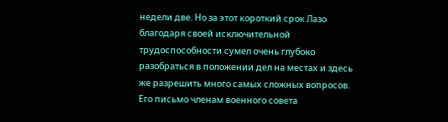недели две. Но за этот короткий срок Лазо благодаря своей исключительной трудоспособности сумел очень глубоко разобраться в положении дел на местах и здесь же разрешить много самых сложных вопросов. Его письмо членам военного совета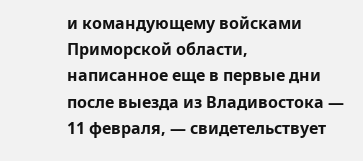и командующему войсками Приморской области, написанное еще в первые дни после выезда из Владивостока — 11 февраля, — свидетельствует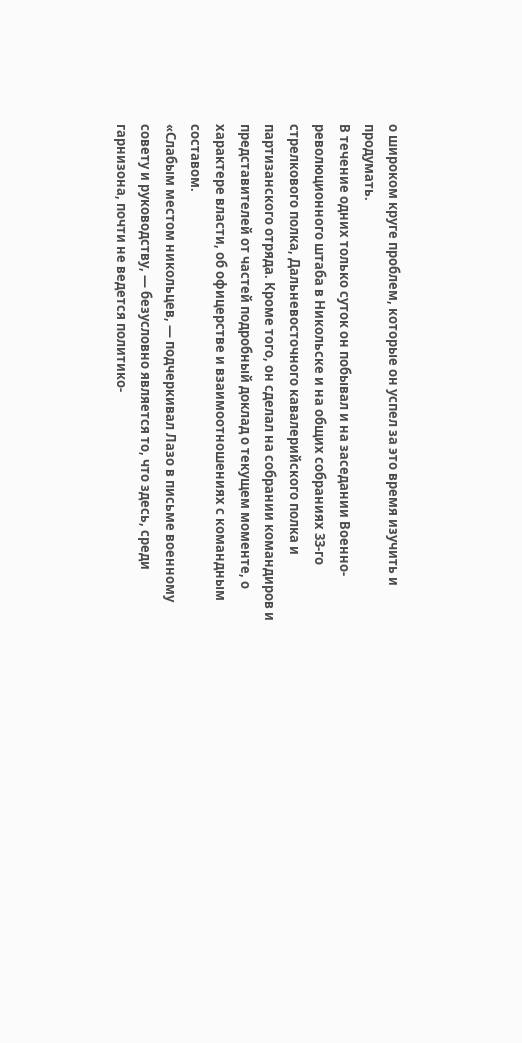о широком круге проблем, которые он успел за это время изучить и продумать.
В течение одних только суток он побывал и на заседании Военно-революционного штаба в Никольске и на общих собраниях 33-го стрелкового полка, Дальневосточного кавалерийского полка и партизанского отряда. Кроме того, он сделал на собрании командиров и представителей от частей подробный доклад о текущем моменте, о характере власти, об офицерстве и взаимоотношениях с командным составом.
«Слабым местом никольцев, — подчеркивал Лазо в письме военному совету и руководству, — безусловно является то, что здесь, среди гарнизона, почти не ведется политико-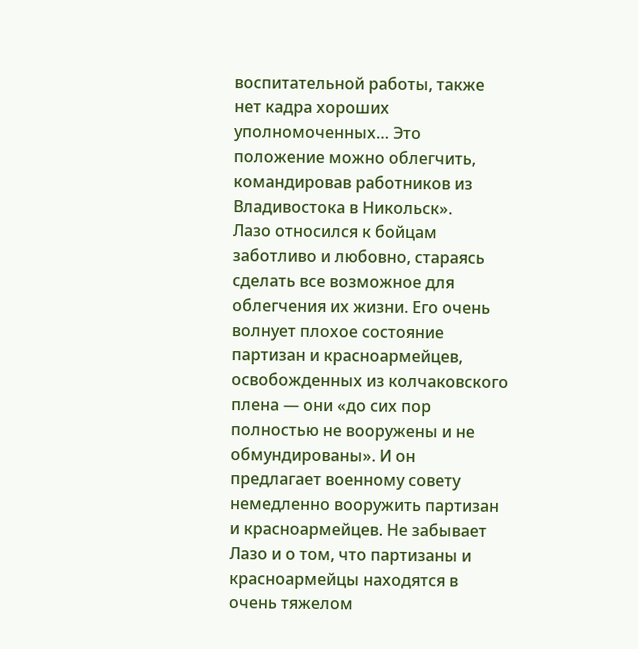воспитательной работы, также нет кадра хороших уполномоченных… Это положение можно облегчить, командировав работников из Владивостока в Никольск».
Лазо относился к бойцам заботливо и любовно, стараясь сделать все возможное для облегчения их жизни. Его очень волнует плохое состояние партизан и красноармейцев, освобожденных из колчаковского плена — они «до сих пор полностью не вооружены и не обмундированы». И он предлагает военному совету немедленно вооружить партизан и красноармейцев. Не забывает Лазо и о том, что партизаны и красноармейцы находятся в очень тяжелом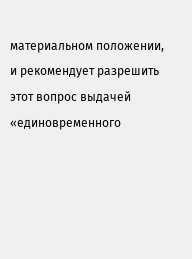материальном положении, и рекомендует разрешить этот вопрос выдачей «единовременного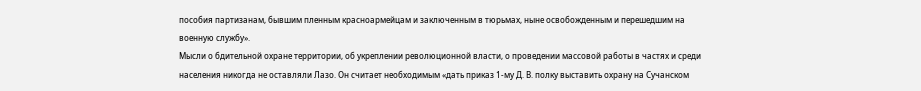пособия партизанам, бывшим пленным красноармейцам и заключенным в тюрьмах, ныне освобожденным и перешедшим на военную службу».
Мысли о бдительной охране территории, об укреплении революционной власти, о проведении массовой работы в частях и среди населения никогда не оставляли Лазо. Он считает необходимым «дать приказ 1-му Д. В. полку выставить охрану на Сучанском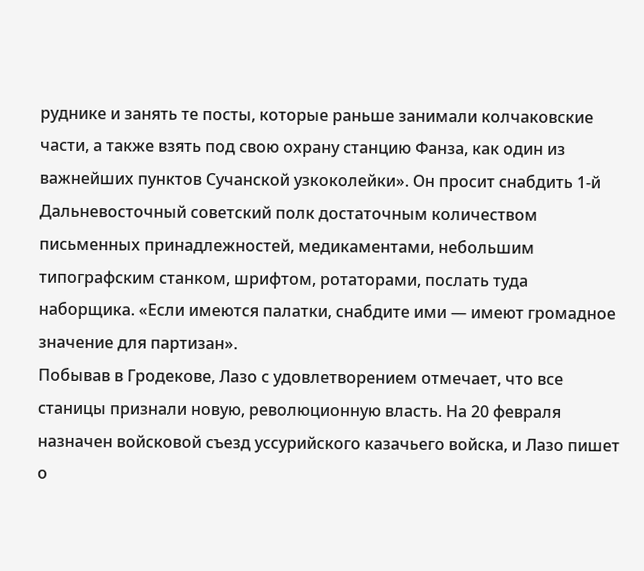руднике и занять те посты, которые раньше занимали колчаковские части, а также взять под свою охрану станцию Фанза, как один из важнейших пунктов Сучанской узкоколейки». Он просит снабдить 1-й Дальневосточный советский полк достаточным количеством письменных принадлежностей, медикаментами, небольшим типографским станком, шрифтом, ротаторами, послать туда наборщика. «Если имеются палатки, снабдите ими — имеют громадное значение для партизан».
Побывав в Гродекове, Лазо с удовлетворением отмечает, что все станицы признали новую, революционную власть. На 20 февраля назначен войсковой съезд уссурийского казачьего войска, и Лазо пишет о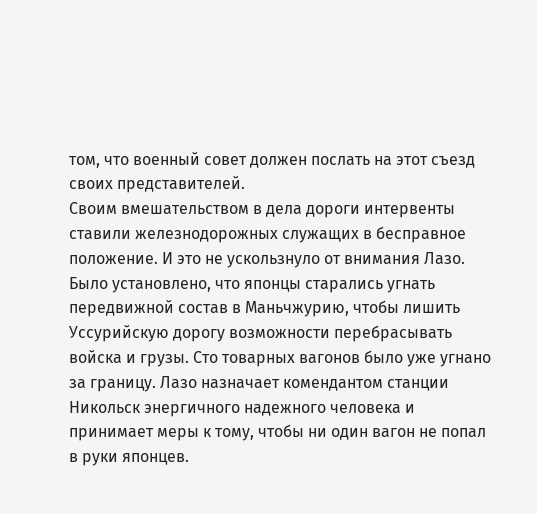том, что военный совет должен послать на этот съезд своих представителей.
Своим вмешательством в дела дороги интервенты ставили железнодорожных служащих в бесправное положение. И это не ускользнуло от внимания Лазо. Было установлено, что японцы старались угнать передвижной состав в Маньчжурию, чтобы лишить Уссурийскую дорогу возможности перебрасывать войска и грузы. Сто товарных вагонов было уже угнано за границу. Лазо назначает комендантом станции Никольск энергичного надежного человека и принимает меры к тому, чтобы ни один вагон не попал в руки японцев.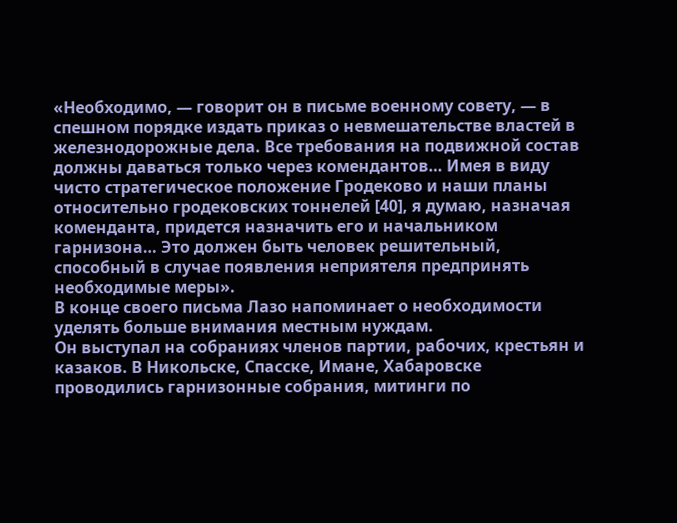«Необходимо, — говорит он в письме военному совету, — в спешном порядке издать приказ о невмешательстве властей в железнодорожные дела. Все требования на подвижной состав должны даваться только через комендантов… Имея в виду чисто стратегическое положение Гродеково и наши планы относительно гродековских тоннелей [40], я думаю, назначая коменданта, придется назначить его и начальником гарнизона… Это должен быть человек решительный, способный в случае появления неприятеля предпринять необходимые меры».
В конце своего письма Лазо напоминает о необходимости уделять больше внимания местным нуждам.
Он выступал на собраниях членов партии, рабочих, крестьян и казаков. В Никольске, Спасске, Имане, Хабаровске проводились гарнизонные собрания, митинги по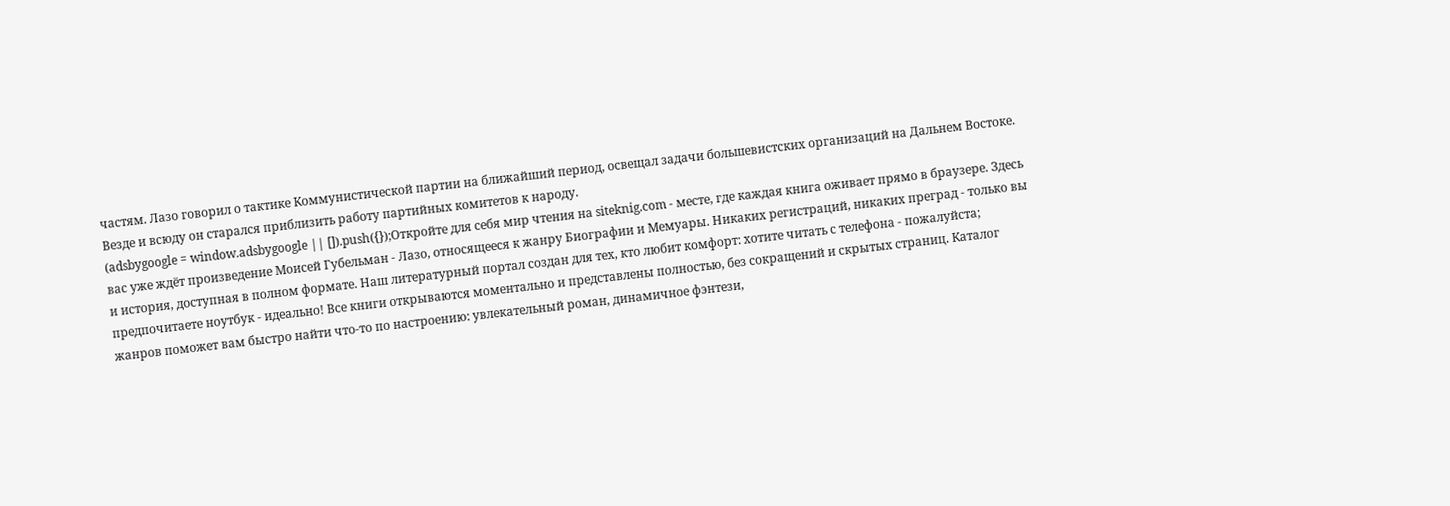частям. Лазо говорил о тактике Коммунистической партии на ближайший период, освещал задачи большевистских организаций на Дальнем Востоке. Везде и всюду он старался приблизить работу партийных комитетов к народу.
(adsbygoogle = window.adsbygoogle || []).push({});Откройте для себя мир чтения на siteknig.com - месте, где каждая книга оживает прямо в браузере. Здесь вас уже ждёт произведение Моисей Губельман - Лазо, относящееся к жанру Биографии и Мемуары. Никаких регистраций, никаких преград - только вы и история, доступная в полном формате. Наш литературный портал создан для тех, кто любит комфорт: хотите читать с телефона - пожалуйста; предпочитаете ноутбук - идеально! Все книги открываются моментально и представлены полностью, без сокращений и скрытых страниц. Каталог жанров поможет вам быстро найти что-то по настроению: увлекательный роман, динамичное фэнтези,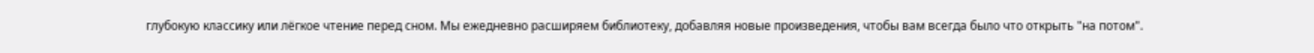глубокую классику или лёгкое чтение перед сном. Мы ежедневно расширяем библиотеку, добавляя новые произведения, чтобы вам всегда было что открыть "на потом".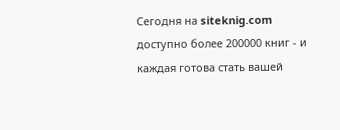Сегодня на siteknig.com доступно более 200000 книг - и каждая готова стать вашей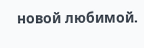новой любимой.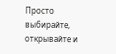Просто выбирайте, открывайте и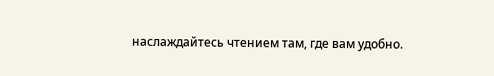наслаждайтесь чтением там, где вам удобно.